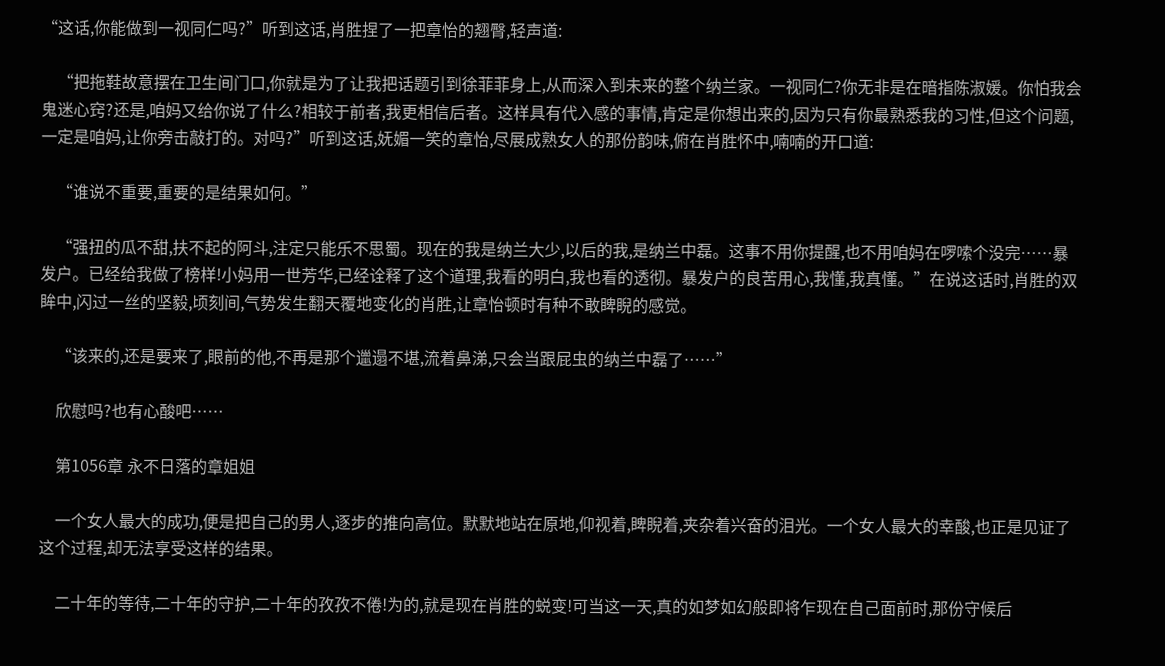“这话,你能做到一视同仁吗?”听到这话,肖胜捏了一把章怡的翘臀,轻声道:

    “把拖鞋故意摆在卫生间门口,你就是为了让我把话题引到徐菲菲身上,从而深入到未来的整个纳兰家。一视同仁?你无非是在暗指陈淑媛。你怕我会鬼迷心窍?还是,咱妈又给你说了什么?相较于前者,我更相信后者。这样具有代入感的事情,肯定是你想出来的,因为只有你最熟悉我的习性,但这个问题,一定是咱妈,让你旁击敲打的。对吗?”听到这话,妩媚一笑的章怡,尽展成熟女人的那份韵味,俯在肖胜怀中,喃喃的开口道:

    “谁说不重要,重要的是结果如何。”

    “强扭的瓜不甜,扶不起的阿斗,注定只能乐不思蜀。现在的我是纳兰大少,以后的我,是纳兰中磊。这事不用你提醒,也不用咱妈在啰嗦个没完……暴发户。已经给我做了榜样!小妈用一世芳华,已经诠释了这个道理,我看的明白,我也看的透彻。暴发户的良苦用心,我懂,我真懂。”在说这话时,肖胜的双眸中,闪过一丝的坚毅,顷刻间,气势发生翻天覆地变化的肖胜,让章怡顿时有种不敢睥睨的感觉。

    “该来的,还是要来了,眼前的他,不再是那个邋遢不堪,流着鼻涕,只会当跟屁虫的纳兰中磊了……”

    欣慰吗?也有心酸吧……

    第1056章 永不日落的章姐姐

    一个女人最大的成功,便是把自己的男人,逐步的推向高位。默默地站在原地,仰视着,睥睨着,夹杂着兴奋的泪光。一个女人最大的幸酸,也正是见证了这个过程,却无法享受这样的结果。

    二十年的等待,二十年的守护,二十年的孜孜不倦!为的,就是现在肖胜的蜕变!可当这一天,真的如梦如幻般即将乍现在自己面前时,那份守候后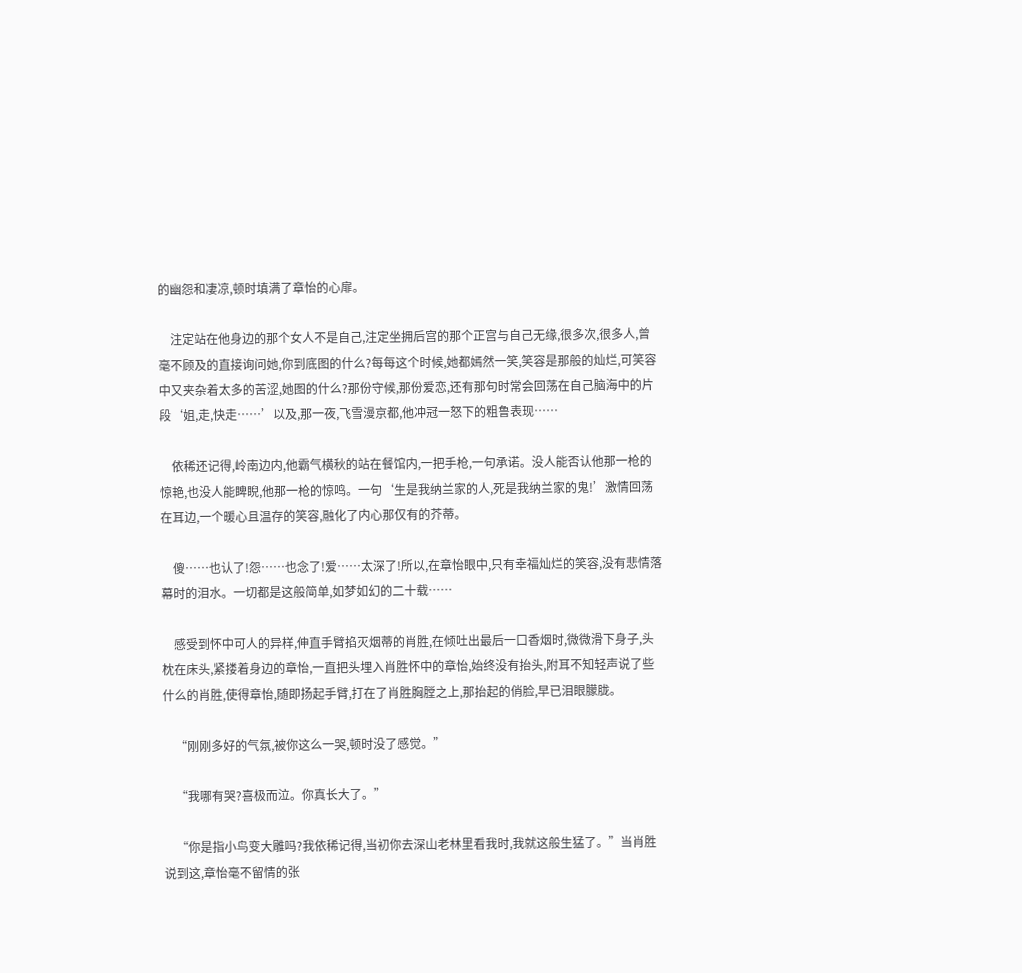的幽怨和凄凉,顿时填满了章怡的心扉。

    注定站在他身边的那个女人不是自己,注定坐拥后宫的那个正宫与自己无缘,很多次,很多人,曾毫不顾及的直接询问她,你到底图的什么?每每这个时候,她都嫣然一笑,笑容是那般的灿烂,可笑容中又夹杂着太多的苦涩,她图的什么?那份守候,那份爱恋,还有那句时常会回荡在自己脑海中的片段‘姐,走,快走……’以及,那一夜,飞雪漫京都,他冲冠一怒下的粗鲁表现……

    依稀还记得,岭南边内,他霸气横秋的站在餐馆内,一把手枪,一句承诺。没人能否认他那一枪的惊艳,也没人能睥睨,他那一枪的惊鸣。一句‘生是我纳兰家的人,死是我纳兰家的鬼!’激情回荡在耳边,一个暖心且温存的笑容,融化了内心那仅有的芥蒂。

    傻……也认了!怨……也念了!爱……太深了!所以,在章怡眼中,只有幸福灿烂的笑容,没有悲情落幕时的泪水。一切都是这般简单,如梦如幻的二十载……

    感受到怀中可人的异样,伸直手臂掐灭烟蒂的肖胜,在倾吐出最后一口香烟时,微微滑下身子,头枕在床头,紧搂着身边的章怡,一直把头埋入肖胜怀中的章怡,始终没有抬头,附耳不知轻声说了些什么的肖胜,使得章怡,随即扬起手臂,打在了肖胜胸膛之上,那抬起的俏脸,早已泪眼朦胧。

    “刚刚多好的气氛,被你这么一哭,顿时没了感觉。”

    “我哪有哭?喜极而泣。你真长大了。”

    “你是指小鸟变大雕吗?我依稀记得,当初你去深山老林里看我时,我就这般生猛了。”当肖胜说到这,章怡毫不留情的张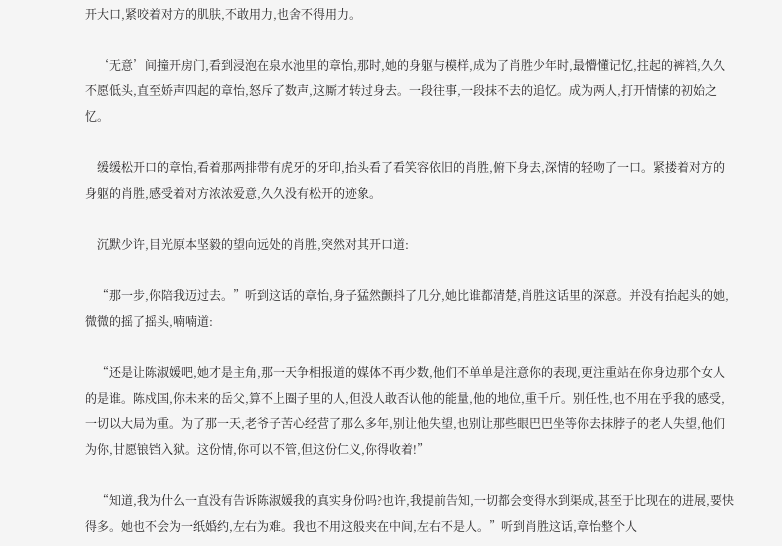开大口,紧咬着对方的肌肤,不敢用力,也舍不得用力。

    ‘无意’间撞开房门,看到浸泡在泉水池里的章怡,那时,她的身躯与模样,成为了肖胜少年时,最懵懂记忆,拄起的裤裆,久久不愿低头,直至娇声四起的章怡,怒斥了数声,这厮才转过身去。一段往事,一段抹不去的追忆。成为两人,打开情愫的初始之忆。

    缓缓松开口的章怡,看着那两排带有虎牙的牙印,抬头看了看笑容依旧的肖胜,俯下身去,深情的轻吻了一口。紧搂着对方的身躯的肖胜,感受着对方浓浓爱意,久久没有松开的迹象。

    沉默少许,目光原本坚毅的望向远处的肖胜,突然对其开口道:

    “那一步,你陪我迈过去。”听到这话的章怡,身子猛然颤抖了几分,她比谁都清楚,肖胜这话里的深意。并没有抬起头的她,微微的摇了摇头,喃喃道:

    “还是让陈淑媛吧,她才是主角,那一天争相报道的媒体不再少数,他们不单单是注意你的表现,更注重站在你身边那个女人的是谁。陈戍国,你未来的岳父,算不上圈子里的人,但没人敢否认他的能量,他的地位,重千斤。别任性,也不用在乎我的感受,一切以大局为重。为了那一天,老爷子苦心经营了那么多年,别让他失望,也别让那些眼巴巴坐等你去抹脖子的老人失望,他们为你,甘愿锒铛入狱。这份情,你可以不管,但这份仁义,你得收着!”

    “知道,我为什么一直没有告诉陈淑媛我的真实身份吗?也许,我提前告知,一切都会变得水到渠成,甚至于比现在的进展,要快得多。她也不会为一纸婚约,左右为难。我也不用这般夹在中间,左右不是人。”听到肖胜这话,章怡整个人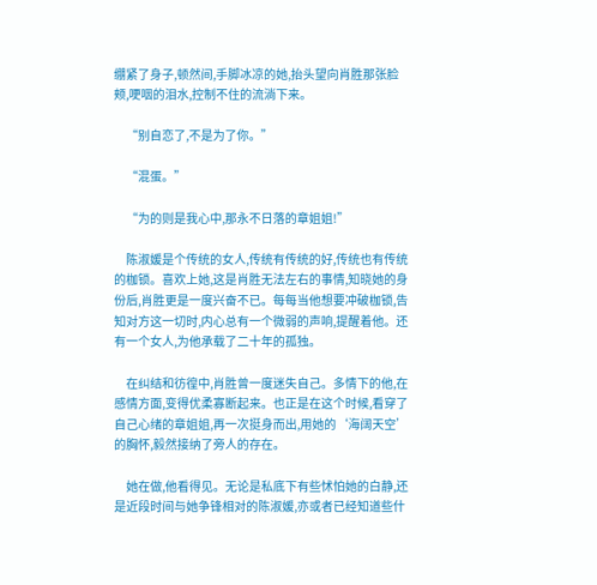绷紧了身子,顿然间,手脚冰凉的她,抬头望向肖胜那张脸颊,哽咽的泪水,控制不住的流淌下来。

    “别自恋了,不是为了你。”

    “混蛋。”

    “为的则是我心中,那永不日落的章姐姐!”

    陈淑媛是个传统的女人,传统有传统的好,传统也有传统的枷锁。喜欢上她,这是肖胜无法左右的事情,知晓她的身份后,肖胜更是一度兴奋不已。每每当他想要冲破枷锁,告知对方这一切时,内心总有一个微弱的声响,提醒着他。还有一个女人,为他承载了二十年的孤独。

    在纠结和彷徨中,肖胜曾一度迷失自己。多情下的他,在感情方面,变得优柔寡断起来。也正是在这个时候,看穿了自己心绪的章姐姐,再一次挺身而出,用她的‘海阔天空’的胸怀,毅然接纳了旁人的存在。

    她在做,他看得见。无论是私底下有些怵怕她的白静,还是近段时间与她争锋相对的陈淑媛,亦或者已经知道些什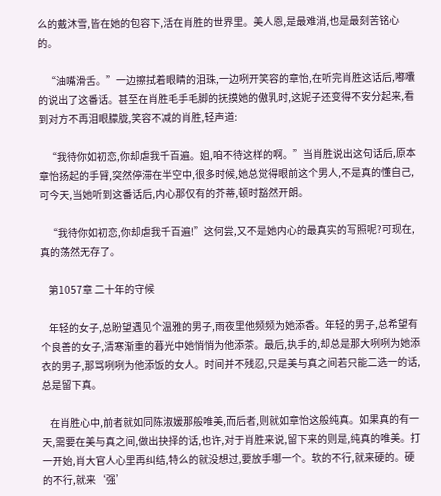么的戴沐雪,皆在她的包容下,活在肖胜的世界里。美人恩,是最难消,也是最刻苦铭心的。

    “油嘴滑舌。”一边擦拭着眼睛的泪珠,一边咧开笑容的章怡,在听完肖胜这话后,嘟囔的说出了这番话。甚至在肖胜毛手毛脚的抚摸她的傲乳时,这妮子还变得不安分起来,看到对方不再泪眼朦胧,笑容不减的肖胜,轻声道:

    “我待你如初恋,你却虐我千百遍。姐,咱不待这样的啊。”当肖胜说出这句话后,原本章怡扬起的手臂,突然停滞在半空中,很多时候,她总觉得眼前这个男人,不是真的懂自己,可今天,当她听到这番话后,内心那仅有的芥蒂,顿时豁然开朗。

    “我待你如初恋,你却虐我千百遍!”这何尝,又不是她内心的最真实的写照呢?可现在,真的荡然无存了。

    第1057章 二十年的守候

    年轻的女子,总盼望遇见个温雅的男子,雨夜里他频频为她添香。年轻的男子,总希望有个良善的女子,清寒渐重的暮光中她悄悄为他添茶。最后,执手的,却总是那大咧咧为她添衣的男子,那骂咧咧为他添饭的女人。时间并不残忍,只是美与真之间若只能二选一的话,总是留下真。

    在肖胜心中,前者就如同陈淑媛那般唯美,而后者,则就如章怡这般纯真。如果真的有一天,需要在美与真之间,做出抉择的话,也许,对于肖胜来说,留下来的则是,纯真的唯美。打一开始,肖大官人心里再纠结,特么的就没想过,要放手哪一个。软的不行,就来硬的。硬的不行,就来‘强’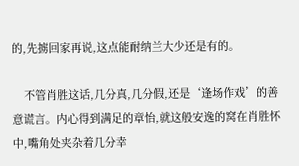的,先掳回家再说,这点能耐纳兰大少还是有的。

    不管肖胜这话,几分真,几分假,还是‘逢场作戏’的善意谎言。内心得到满足的章怡,就这般安逸的窝在肖胜怀中,嘴角处夹杂着几分幸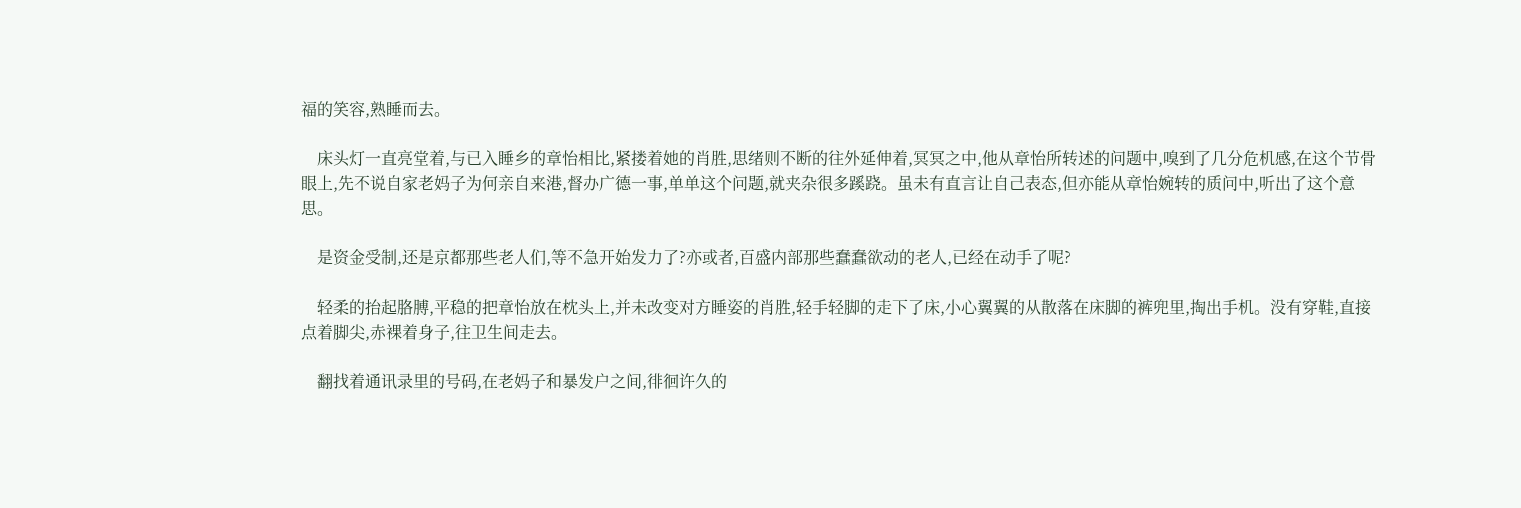福的笑容,熟睡而去。

    床头灯一直亮堂着,与已入睡乡的章怡相比,紧搂着她的肖胜,思绪则不断的往外延伸着,冥冥之中,他从章怡所转述的问题中,嗅到了几分危机感,在这个节骨眼上,先不说自家老妈子为何亲自来港,督办广德一事,单单这个问题,就夹杂很多蹊跷。虽未有直言让自己表态,但亦能从章怡婉转的质问中,听出了这个意思。

    是资金受制,还是京都那些老人们,等不急开始发力了?亦或者,百盛内部那些蠢蠢欲动的老人,已经在动手了呢?

    轻柔的抬起胳膊,平稳的把章怡放在枕头上,并未改变对方睡姿的肖胜,轻手轻脚的走下了床,小心翼翼的从散落在床脚的裤兜里,掏出手机。没有穿鞋,直接点着脚尖,赤裸着身子,往卫生间走去。

    翻找着通讯录里的号码,在老妈子和暴发户之间,徘徊许久的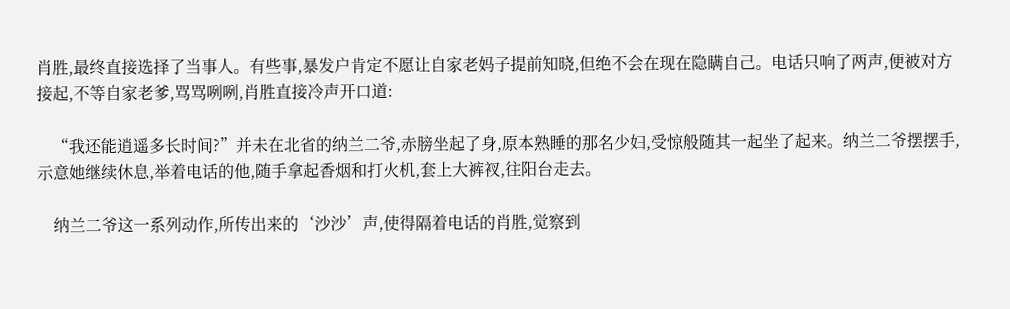肖胜,最终直接选择了当事人。有些事,暴发户肯定不愿让自家老妈子提前知晓,但绝不会在现在隐瞒自己。电话只响了两声,便被对方接起,不等自家老爹,骂骂咧咧,肖胜直接冷声开口道:

    “我还能逍遥多长时间?”并未在北省的纳兰二爷,赤膀坐起了身,原本熟睡的那名少妇,受惊般随其一起坐了起来。纳兰二爷摆摆手,示意她继续休息,举着电话的他,随手拿起香烟和打火机,套上大裤衩,往阳台走去。

    纳兰二爷这一系列动作,所传出来的‘沙沙’声,使得隔着电话的肖胜,觉察到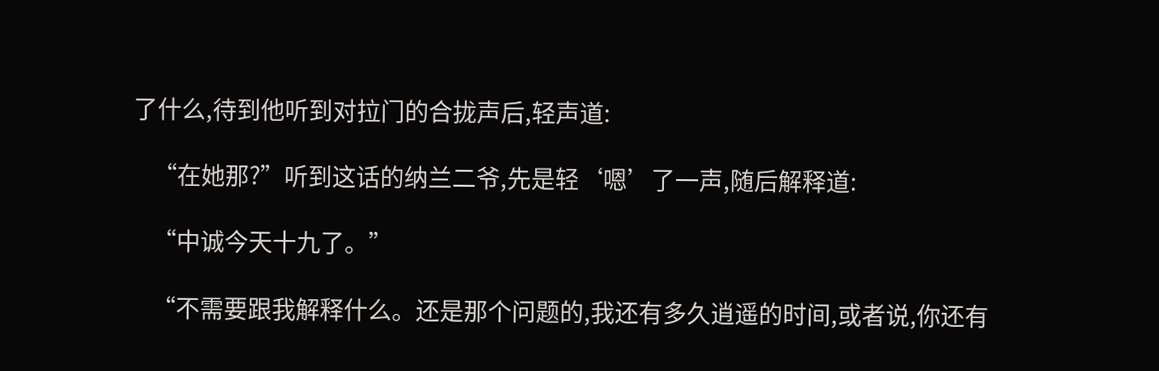了什么,待到他听到对拉门的合拢声后,轻声道:

    “在她那?”听到这话的纳兰二爷,先是轻‘嗯’了一声,随后解释道:

    “中诚今天十九了。”

    “不需要跟我解释什么。还是那个问题的,我还有多久逍遥的时间,或者说,你还有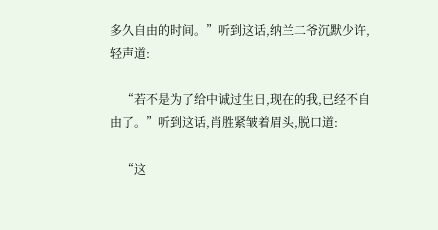多久自由的时间。”听到这话,纳兰二爷沉默少许,轻声道:

    “若不是为了给中诚过生日,现在的我,已经不自由了。”听到这话,肖胜紧皱着眉头,脱口道:

    “这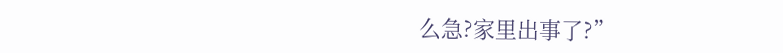么急?家里出事了?”